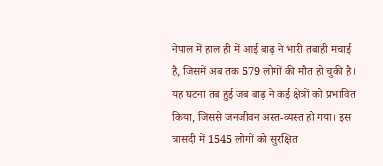नेपाल में हाल ही में आई बाढ़ ने भारी तबाही मचाई है, जिसमें अब तक 579 लोगों की मौत हो चुकी है। यह घटना तब हुई जब बाढ़ ने कई क्षेत्रों को प्रभावित किया, जिससे जनजीवन अस्त-व्यस्त हो गया। इस त्रासदी में 1545 लोगों को सुरक्षित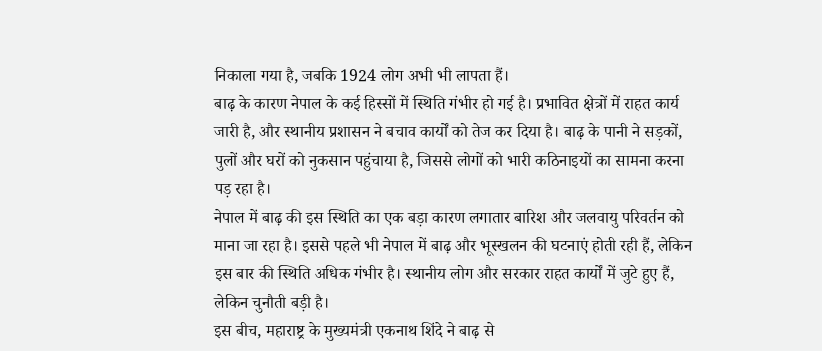निकाला गया है, जबकि 1924 लोग अभी भी लापता हैं।
बाढ़ के कारण नेपाल के कई हिस्सों में स्थिति गंभीर हो गई है। प्रभावित क्षेत्रों में राहत कार्य जारी है, और स्थानीय प्रशासन ने बचाव कार्यों को तेज कर दिया है। बाढ़ के पानी ने सड़कों, पुलों और घरों को नुकसान पहुंचाया है, जिससे लोगों को भारी कठिनाइयों का सामना करना पड़ रहा है।
नेपाल में बाढ़ की इस स्थिति का एक बड़ा कारण लगातार बारिश और जलवायु परिवर्तन को माना जा रहा है। इससे पहले भी नेपाल में बाढ़ और भूस्खलन की घटनाएं होती रही हैं, लेकिन इस बार की स्थिति अधिक गंभीर है। स्थानीय लोग और सरकार राहत कार्यों में जुटे हुए हैं, लेकिन चुनौती बड़ी है।
इस बीच, महाराष्ट्र के मुख्यमंत्री एकनाथ शिंदे ने बाढ़ से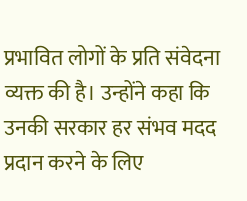प्रभावित लोगों के प्रति संवेदना व्यक्त की है। उन्होंने कहा कि उनकी सरकार हर संभव मदद प्रदान करने के लिए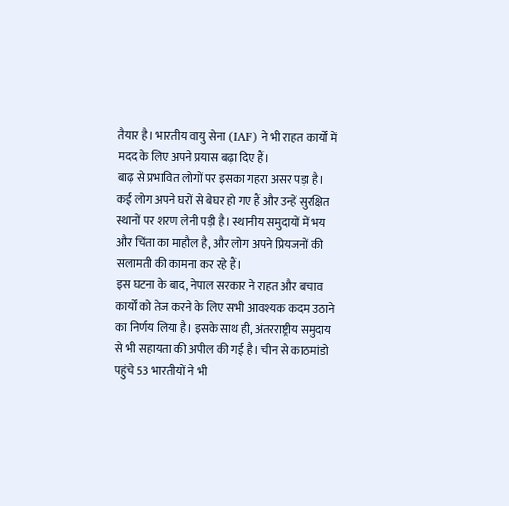तैयार है। भारतीय वायु सेना (IAF) ने भी राहत कार्यों में मदद के लिए अपने प्रयास बढ़ा दिए हैं।
बाढ़ से प्रभावित लोगों पर इसका गहरा असर पड़ा है। कई लोग अपने घरों से बेघर हो गए हैं और उन्हें सुरक्षित स्थानों पर शरण लेनी पड़ी है। स्थानीय समुदायों में भय और चिंता का माहौल है, और लोग अपने प्रियजनों की सलामती की कामना कर रहे हैं।
इस घटना के बाद, नेपाल सरकार ने राहत और बचाव कार्यों को तेज करने के लिए सभी आवश्यक कदम उठाने का निर्णय लिया है। इसके साथ ही, अंतरराष्ट्रीय समुदाय से भी सहायता की अपील की गई है। चीन से काठमांडो पहुंचे 53 भारतीयों ने भी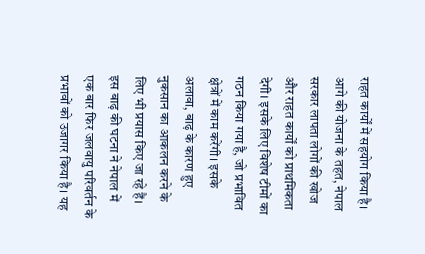राहत कार्यों में सहयोग किया है।
आगे की योजना के तहत, नेपाल सरकार लापता लोगों की खोज और राहत कार्यों को प्राथमिकता देगी। इसके लिए विशेष टीमों का गठन किया गया है, जो प्रभावित क्षेत्रों में काम करेंगी। इसके अलावा, बाढ़ के कारण हुए नुकसान का आकलन करने के लिए भी प्रयास किए जा रहे हैं।
इस बाढ़ की घटना ने नेपाल में एक बार फिर जलवायु परिवर्तन के प्रभावों को उजागर किया है। यह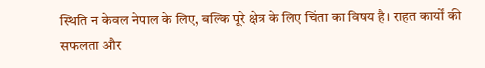स्थिति न केवल नेपाल के लिए, बल्कि पूरे क्षेत्र के लिए चिंता का विषय है। राहत कार्यों की सफलता और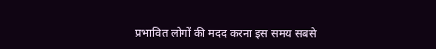प्रभावित लोगों की मदद करना इस समय सबसे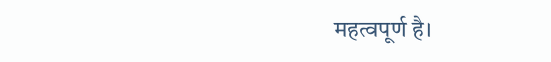महत्वपूर्ण है।